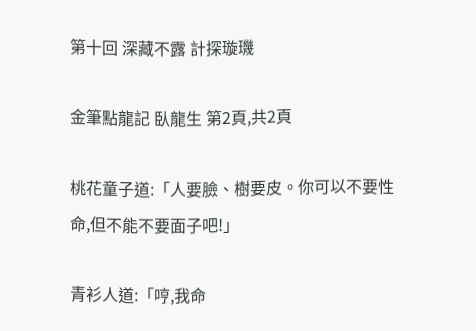第十回 深藏不露 計探璇璣

金筆點龍記 臥龍生 第2頁,共2頁

桃花童子道:「人要臉、樹要皮。你可以不要性命,但不能不要面子吧!」

青衫人道:「哼,我命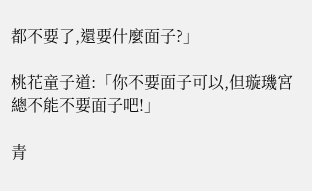都不要了,還要什麼面子?」

桃花童子道:「你不要面子可以,但璇璣宮總不能不要面子吧!」

青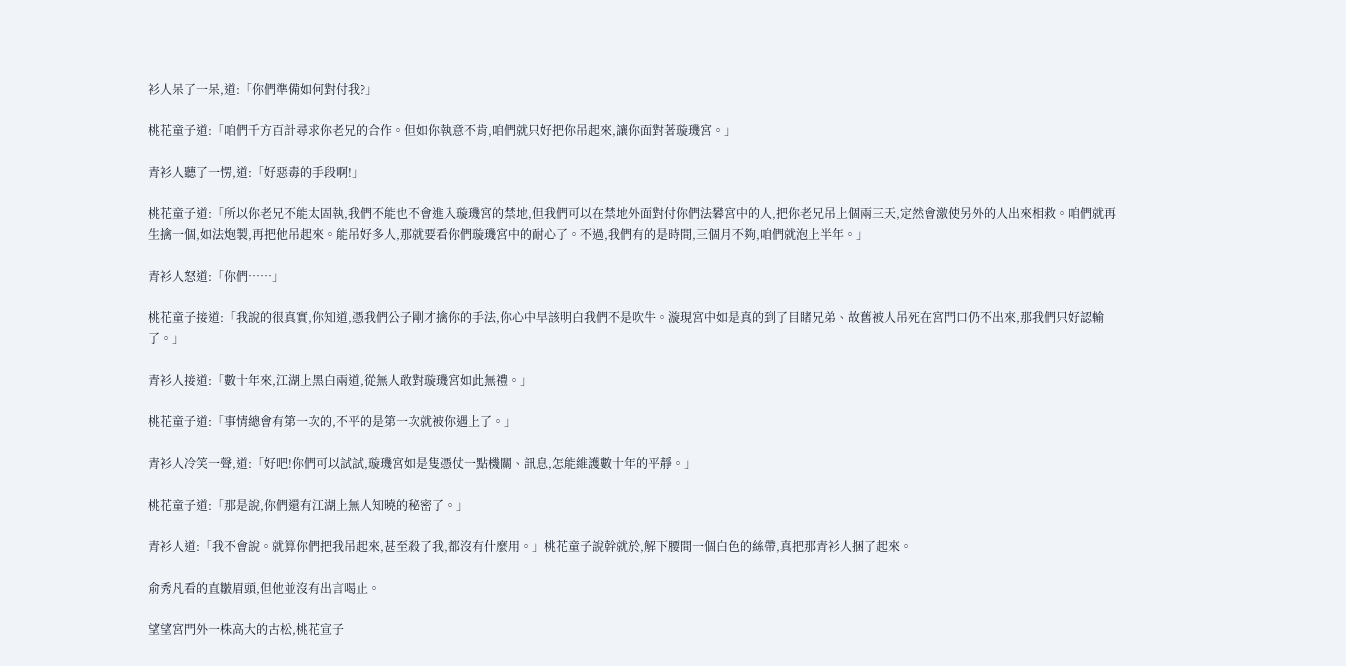衫人呆了一呆,道:「你們準備如何對付我?」

桃花童子道:「咱們千方百計尋求你老兄的合作。但如你執意不肯,咱們就只好把你吊起來,讓你面對著璇璣宮。」

青衫人聽了一愣,道:「好惡毒的手段啊!」

桃花童子道:「所以你老兄不能太固執,我們不能也不會進入璇璣宮的禁地,但我們可以在禁地外面對付你們法礬宮中的人,把你老兄吊上個兩三天,定然會激使另外的人出來相救。咱們就再生擒一個,如法炮製,再把他吊起來。能吊好多人,那就要看你們璇璣宮中的耐心了。不過,我們有的是時間,三個月不夠,咱們就泡上半年。」

青衫人怒道:「你們……」

桃花童子接道:「我說的很真實,你知道,憑我們公子剛才擒你的手法,你心中早該明白我們不是吹牛。漩現宮中如是真的到了目睹兄弟、故舊被人吊死在宮門口仍不出來,那我們只好認輸了。」

青衫人接道:「數十年來,江湖上黑白兩道,從無人敢對璇璣宮如此無禮。」

桃花童子道:「事情總會有第一次的,不平的是第一次就被你遇上了。」

青衫人冷笑一聲,道:「好吧!你們可以試試,璇璣宮如是隻憑仗一點機關、訊息,怎能維護數十年的平靜。」

桃花童子道:「那是說,你們還有江湖上無人知曉的秘密了。」

青衫人道:「我不會說。就算你們把我吊起來,甚至殺了我,都沒有什麼用。」桃花童子說幹就於,解下腰間一個白色的絲帶,真把那青衫人捆了起來。

俞秀凡看的直皺眉頭,但他並沒有出言喝止。

望望宮門外一株高大的古松,桃花宣子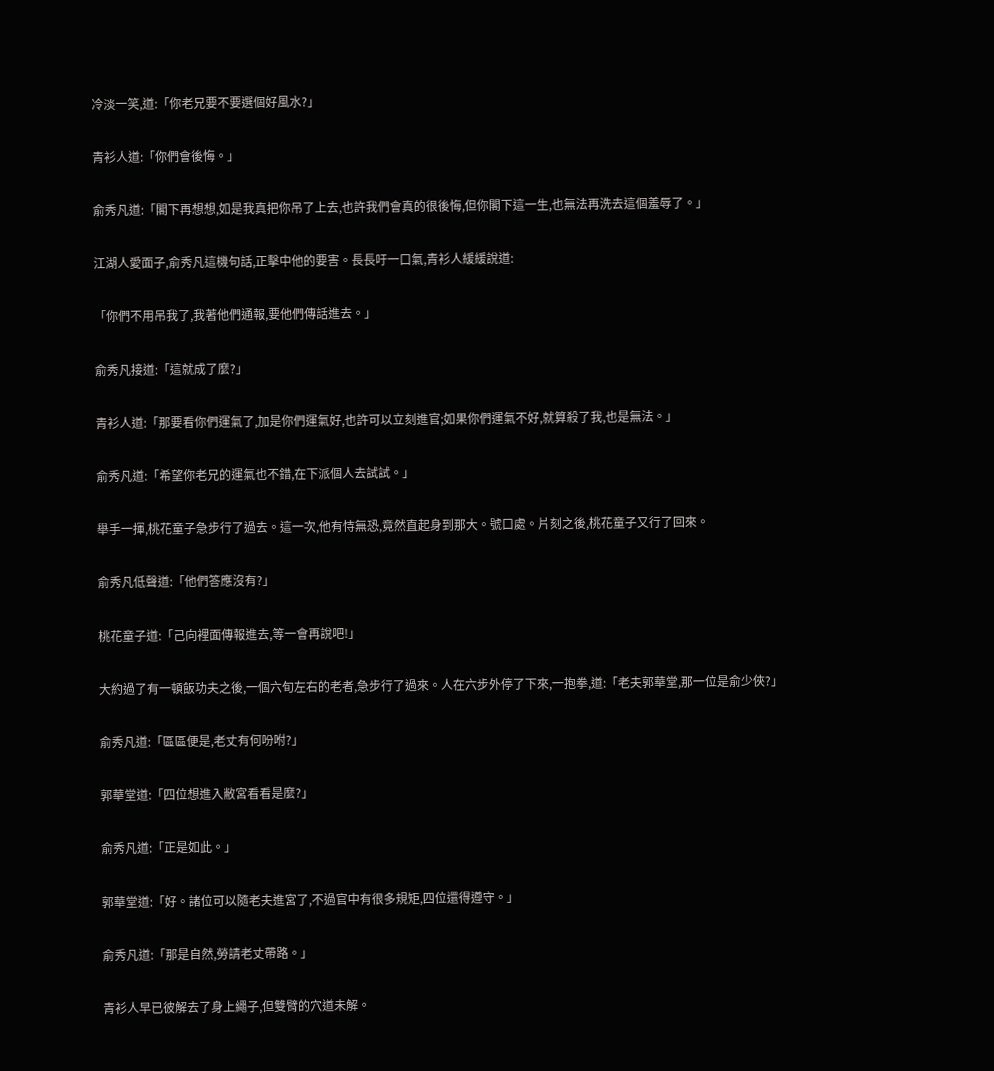冷淡一笑,道:「你老兄要不要選個好風水?」

青衫人道:「你們會後悔。」

俞秀凡道:「閣下再想想,如是我真把你吊了上去,也許我們會真的很後悔,但你閣下這一生,也無法再洗去這個羞辱了。」

江湖人愛面子,俞秀凡這機句話,正擊中他的要害。長長吁一口氣,青衫人緩緩說道:

「你們不用吊我了,我著他們通報,要他們傳話進去。」

俞秀凡接道:「這就成了麼?」

青衫人道:「那要看你們運氣了,加是你們運氣好,也許可以立刻進官;如果你們運氣不好,就算殺了我,也是無法。」

俞秀凡道:「希望你老兄的運氣也不錯,在下派個人去試試。」

舉手一揮,桃花童子急步行了過去。這一次,他有恃無恐,竟然直起身到那大。號口處。片刻之後,桃花童子又行了回來。

俞秀凡低聲道:「他們答應沒有?」

桃花童子道:「己向裡面傳報進去,等一會再說吧!」

大約過了有一頓飯功夫之後,一個六旬左右的老者,急步行了過來。人在六步外停了下來,一抱拳,道:「老夫郭華堂,那一位是俞少俠?」

俞秀凡道:「區區便是,老丈有何吩咐?」

郭華堂道:「四位想進入敝宮看看是麼?」

俞秀凡道:「正是如此。」

郭華堂道:「好。諸位可以隨老夫進宮了,不過官中有很多規矩,四位還得遵守。」

俞秀凡道:「那是自然,勞請老丈帶路。」

青衫人早已彼解去了身上繩子,但雙臂的穴道未解。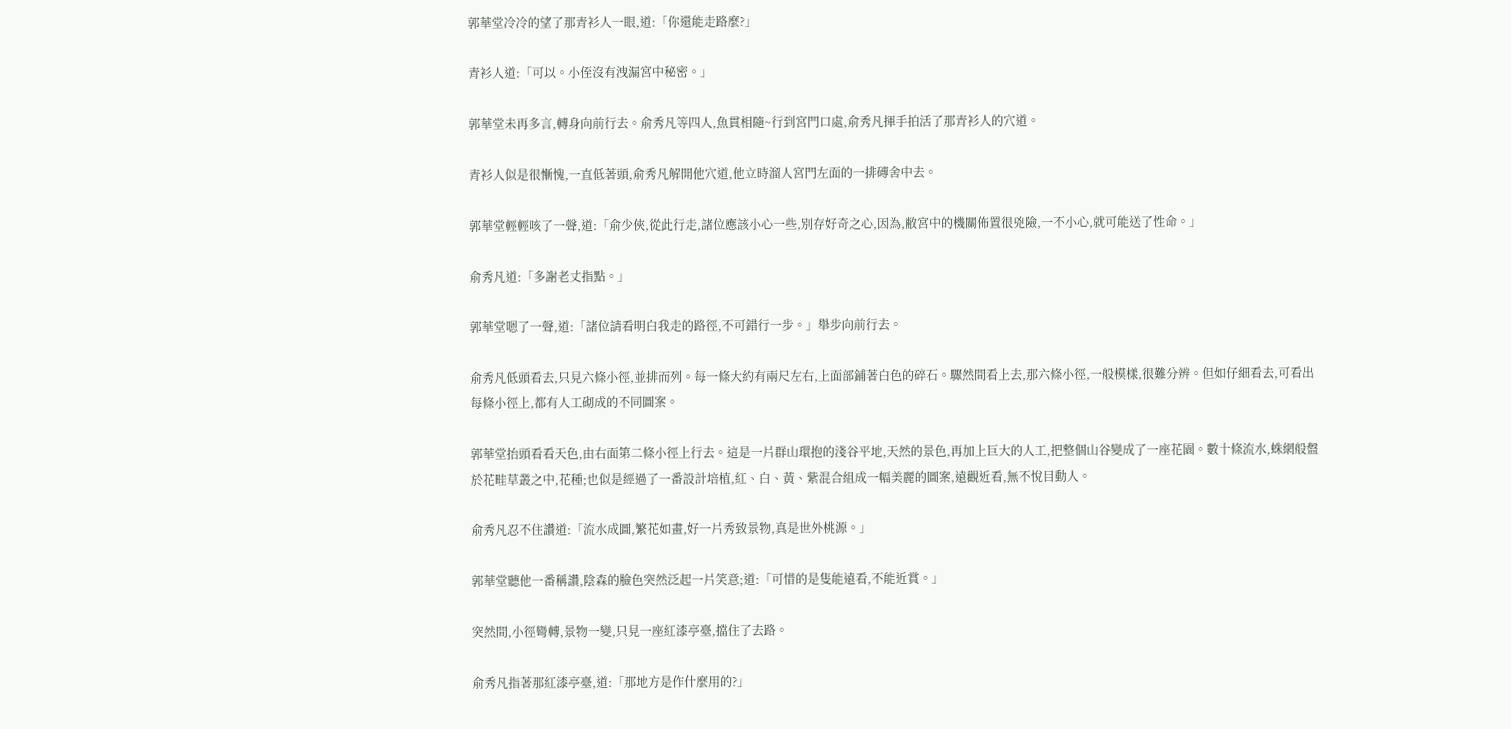郭華堂冷冷的望了那青衫人一眼,道:「你還能走路麼?」

青衫人道:「可以。小侄沒有洩漏宮中秘密。」

郭華堂未再多言,轉身向前行去。俞秀凡等四人,魚貫相隨~行到宮門口處,俞秀凡揮手拍活了那青衫人的穴道。

青衫人似是很慚愧,一直低著頭,俞秀凡解開他穴道,他立時溜人宮門左面的一排磚舍中去。

郭華堂輕輕咳了一聲,道:「俞少俠,從此行走,諸位應該小心一些,別存好奇之心,因為,敝宮中的機關佈置很兇險,一不小心,就可能送了性命。」

俞秀凡道:「多謝老丈指點。」

郭華堂嗯了一聲,道:「諸位請看明白我走的路徑,不可錯行一步。」舉步向前行去。

俞秀凡低頭看去,只見六條小徑,並排而列。每一條大約有兩尺左右,上面部鋪著白色的碎石。驟然間看上去,那六條小徑,一般模樣,很難分辨。但如仔細看去,可看出每條小徑上,都有人工砌成的不同圖案。

郭華堂抬頭看看天色,由右面第二條小徑上行去。這是一片群山環抱的淺谷平地,天然的景色,再加上巨大的人工,把整個山谷變成了一座花園。數十條流水,蛛網般盤於花畦草叢之中,花種;也似是經過了一番設計培植,紅、白、黃、紫混合組成一幅美麗的圖案,遠觀近看,無不悅目動人。

俞秀凡忍不住讚道:「流水成圖,繁花如畫,好一片秀致景物,真是世外桃源。」

郭華堂聽他一番稱讚,陰森的臉色突然泛起一片笑意;道:「可惜的是隻能遠看,不能近賞。」

突然間,小徑彎轉,景物一變,只見一座紅漆亭臺,擋住了去路。

俞秀凡指著那紅漆亭臺,道:「那地方是作什麼用的?」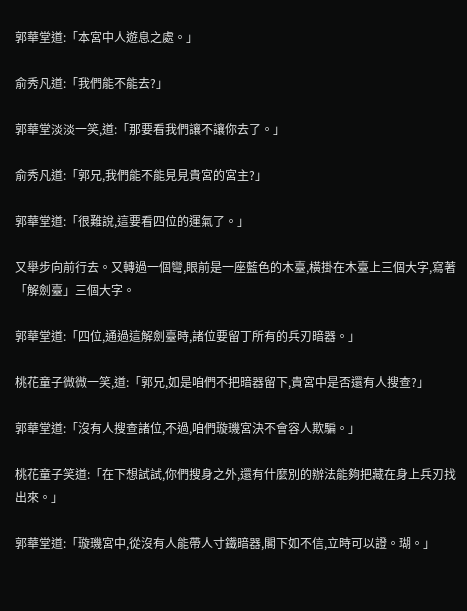郭華堂道:「本宮中人遊息之處。」

俞秀凡道:「我們能不能去?」

郭華堂淡淡一笑,道:「那要看我們讓不讓你去了。」

俞秀凡道:「郭兄,我們能不能見見貴宮的宮主?」

郭華堂道:「很難說,這要看四位的運氣了。」

又舉步向前行去。又轉過一個彎,眼前是一座藍色的木臺,橫掛在木臺上三個大字,寫著「解劍臺」三個大字。

郭華堂道:「四位,通過這解劍臺時,諸位要留丁所有的兵刃暗器。」

桃花童子微微一笑,道:「郭兄,如是咱們不把暗器留下,貴宮中是否還有人搜查?」

郭華堂道:「沒有人搜查諸位,不過,咱們璇璣宮決不會容人欺騙。」

桃花童子笑道:「在下想試試,你們搜身之外,還有什麼別的辦法能夠把藏在身上兵刃找出來。」

郭華堂道:「璇璣宮中,從沒有人能帶人寸鐵暗器,閣下如不信,立時可以證。瑚。」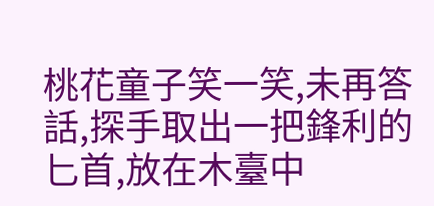桃花童子笑一笑,未再答話,探手取出一把鋒利的匕首,放在木臺中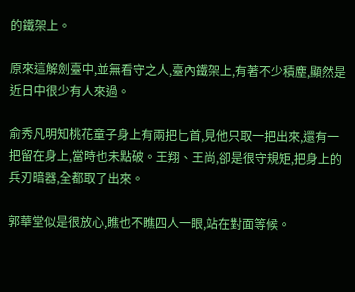的鐵架上。

原來這解劍臺中,並無看守之人,臺內鐵架上,有著不少積塵,顯然是近日中很少有人來過。

俞秀凡明知桃花童子身上有兩把匕首,見他只取一把出來,還有一把留在身上,當時也未點破。王翔、王尚,卻是很守規矩,把身上的兵刃暗器,全都取了出來。

郭華堂似是很放心,瞧也不瞧四人一眼,站在對面等候。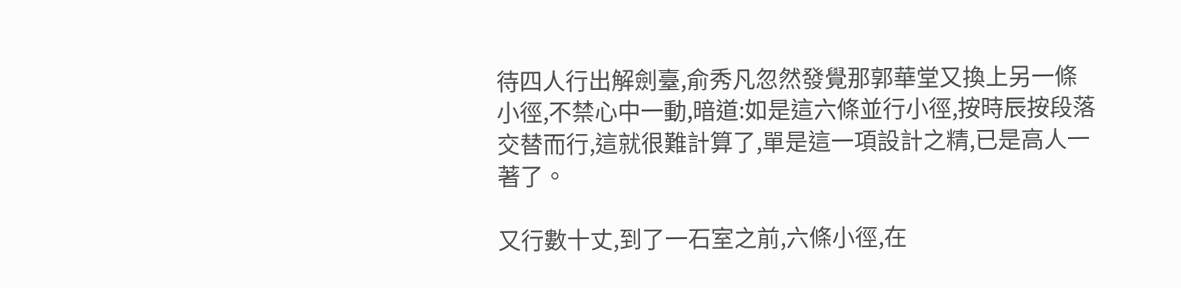待四人行出解劍臺,俞秀凡忽然發覺那郭華堂又換上另一條小徑,不禁心中一動,暗道:如是這六條並行小徑,按時辰按段落交替而行,這就很難計算了,單是這一項設計之精,已是高人一著了。

又行數十丈,到了一石室之前,六條小徑,在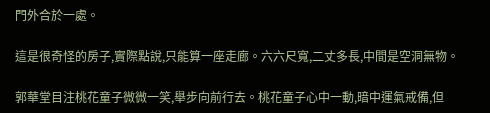門外合於一處。

這是很奇怪的房子,實際點說,只能算一座走廊。六六尺寬,二丈多長,中間是空洞無物。

郭華堂目注桃花童子微微一笑,舉步向前行去。桃花童子心中一動,暗中運氣戒備,但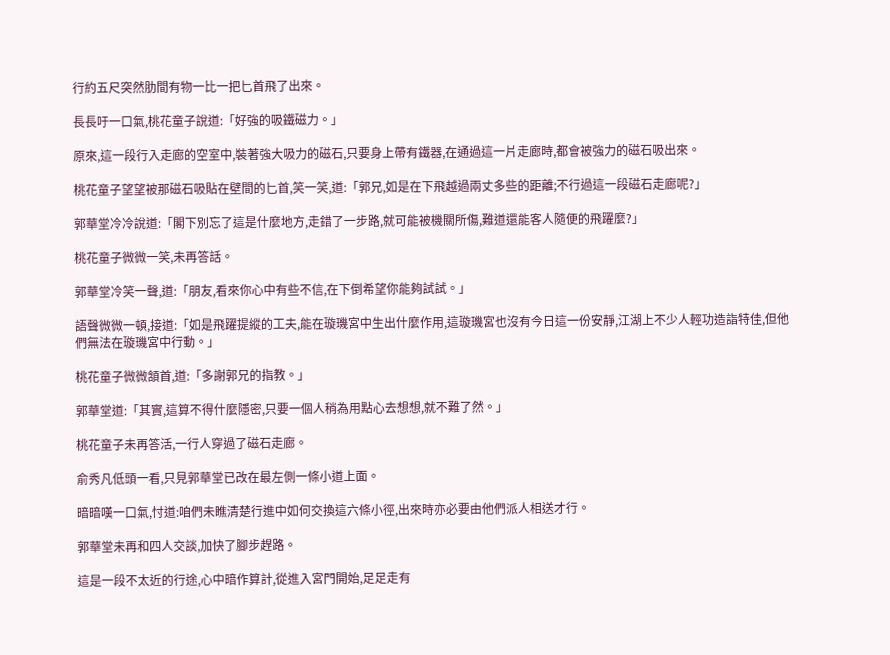行約五尺突然肋間有物一比一把匕首飛了出來。

長長吁一口氣,桃花童子說道:「好強的吸鐵磁力。」

原來,這一段行入走廊的空室中,裝著強大吸力的磁石,只要身上帶有鐵器,在通過這一片走廊時,都會被強力的磁石吸出來。

桃花童子望望被那磁石吸貼在壁間的匕首,笑一笑,道:「郭兄,如是在下飛越過兩丈多些的距離;不行過這一段磁石走廊呢?」

郭華堂冷冷說道:「閣下別忘了這是什麼地方,走錯了一步路,就可能被機關所傷,難道還能客人隨便的飛躍麼?」

桃花童子微微一笑,未再答話。

郭華堂冷笑一聲,道:「朋友,看來你心中有些不信,在下倒希望你能夠試試。」

語聲微微一頓,接道:「如是飛躍提縱的工夫,能在璇璣宮中生出什麼作用,這璇璣宮也沒有今日這一份安靜,江湖上不少人輕功造詣特佳,但他們無法在璇璣宮中行動。」

桃花童子微微頷首,道:「多謝郭兄的指教。」

郭華堂道:「其實,這算不得什麼隱密,只要一個人稍為用點心去想想,就不難了然。」

桃花童子未再答活,一行人穿過了磁石走廊。

俞秀凡低頭一看,只見郭華堂已改在最左側一條小道上面。

暗暗嘆一口氣,忖道:咱們未瞧清楚行進中如何交換這六條小徑,出來時亦必要由他們派人相送才行。

郭華堂未再和四人交談,加快了腳步趕路。

這是一段不太近的行途,心中暗作算計,從進入宮門開始,足足走有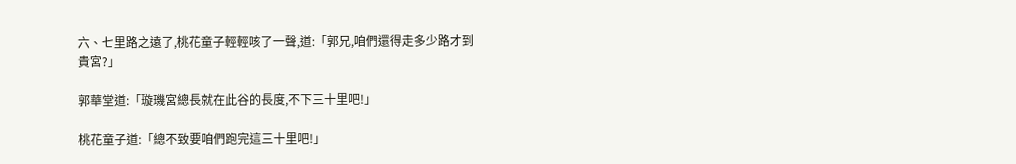六、七里路之遠了,桃花童子輕輕咳了一聲,道:「郭兄,咱們還得走多少路才到貴宮?」

郭華堂道:「璇璣宮總長就在此谷的長度,不下三十里吧!」

桃花童子道:「總不致要咱們跑完這三十里吧!」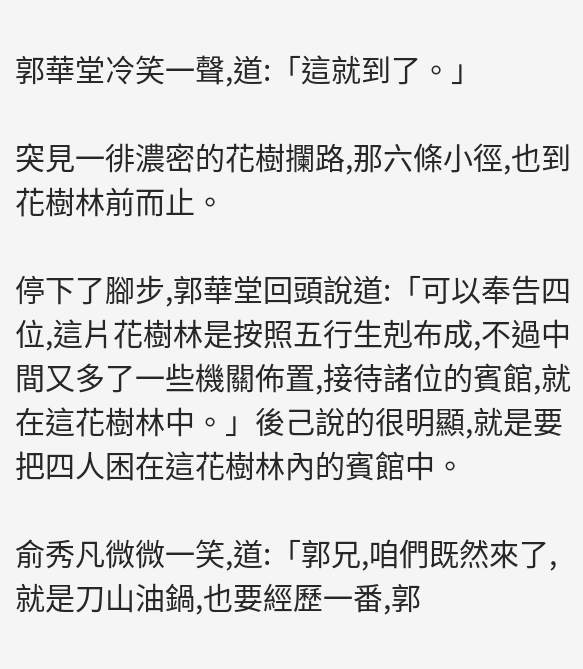郭華堂冷笑一聲,道:「這就到了。」

突見一徘濃密的花樹攔路,那六條小徑,也到花樹林前而止。

停下了腳步,郭華堂回頭說道:「可以奉告四位,這片花樹林是按照五行生剋布成,不過中間又多了一些機關佈置,接待諸位的賓館,就在這花樹林中。」後己說的很明顯,就是要把四人困在這花樹林內的賓館中。

俞秀凡微微一笑,道:「郭兄,咱們既然來了,就是刀山油鍋,也要經歷一番,郭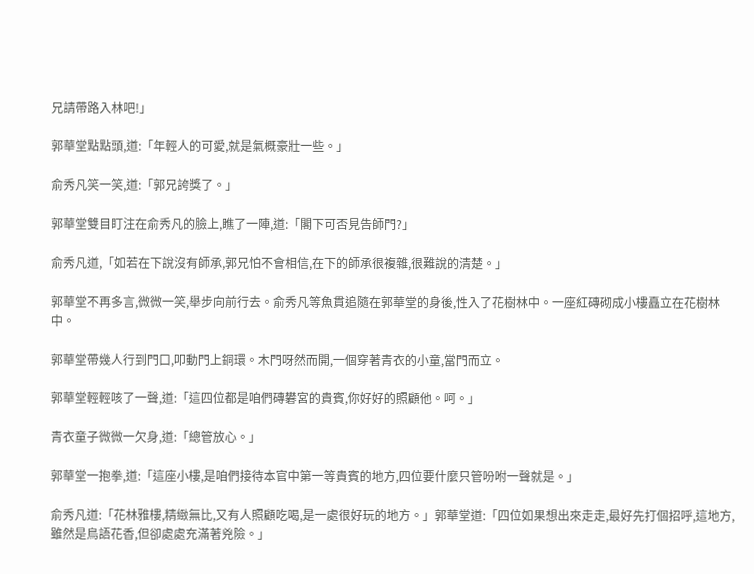兄請帶路入林吧!」

郭華堂點點頭,道:「年輕人的可愛,就是氣概豪壯一些。」

俞秀凡笑一笑,道:「郭兄誇獎了。」

郭華堂雙目盯注在俞秀凡的臉上,瞧了一陣,道:「閣下可否見告師門?」

俞秀凡道,「如若在下說沒有師承,郭兄怕不會相信,在下的師承很複雜,很難說的清楚。」

郭華堂不再多言,微微一笑,舉步向前行去。俞秀凡等魚貫追隨在郭華堂的身後,性入了花樹林中。一座紅磚砌成小樓矗立在花樹林中。

郭華堂帶幾人行到門口,叩動門上銅環。木門呀然而開,一個穿著青衣的小童,當門而立。

郭華堂輕輕咳了一聲,道:「這四位都是咱們磚礬宮的貴賓,你好好的照顧他。呵。」

青衣童子微微一欠身,道:「總管放心。」

郭華堂一抱拳,道:「這座小樓,是咱們接待本官中第一等貴賓的地方,四位要什麼只管吩咐一聲就是。」

俞秀凡道:「花林雅樓,精緻無比,又有人照顧吃喝,是一處很好玩的地方。」郭華堂道:「四位如果想出來走走,最好先打個招呼,這地方,雖然是鳥語花香,但卻處處充滿著兇險。」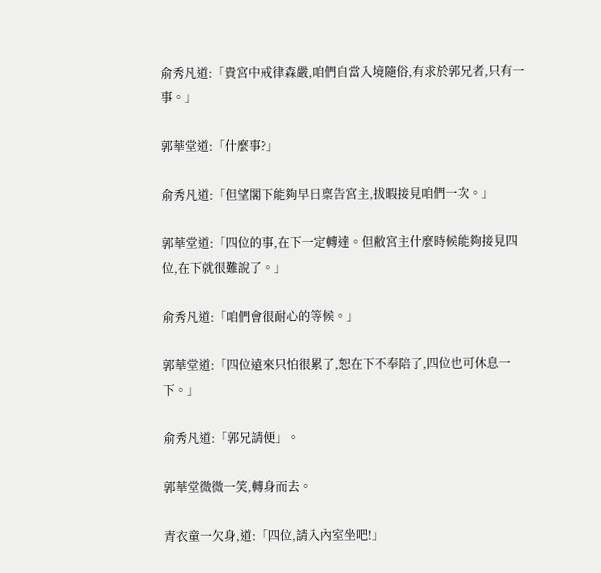俞秀凡道:「貴宮中戒律森嚴,咱們自當入境隨俗,有求於郭兄者,只有一事。」

郭華堂道:「什麼事?」

俞秀凡道:「但望閣下能夠早日稟告宮主,拔暇接見咱們一次。」

郭華堂道:「四位的事,在下一定轉達。但敝宮主什麼時候能夠接見四位,在下就很難說了。」

俞秀凡道:「咱們會很耐心的等候。」

郭華堂道:「四位遠來只怕很累了,恕在下不奉陪了,四位也可休息一下。」

俞秀凡道:「郭兄請便」。

郭華堂微微一笑,轉身而去。

青衣童一欠身,道:「四位,請入內室坐吧!」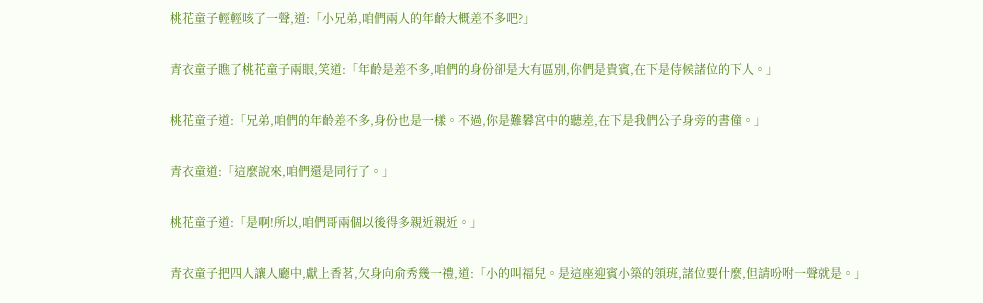桃花童子輕輕咳了一聲,道:「小兄弟,咱們兩人的年齡大概差不多吧?」

青衣童子瞧了桃花童子兩眼,笑道:「年齡是差不多,咱們的身份卻是大有區別,你們是貴賓,在下是侍候諸位的下人。」

桃花童子道:「兄弟,咱們的年齡差不多,身份也是一樣。不過,你是難礬宮中的聽差,在下是我們公子身旁的書僮。」

青衣童道:「這麼說來,咱們還是同行了。」

桃花童子道:「是啊!所以,咱們哥兩個以後得多親近親近。」

青衣童子把四人讓人廳中,獻上香茗,欠身向俞秀幾一禮,道:「小的叫福兒。是這座迎賓小築的領班,諸位要什麼,但請吩咐一聲就是。」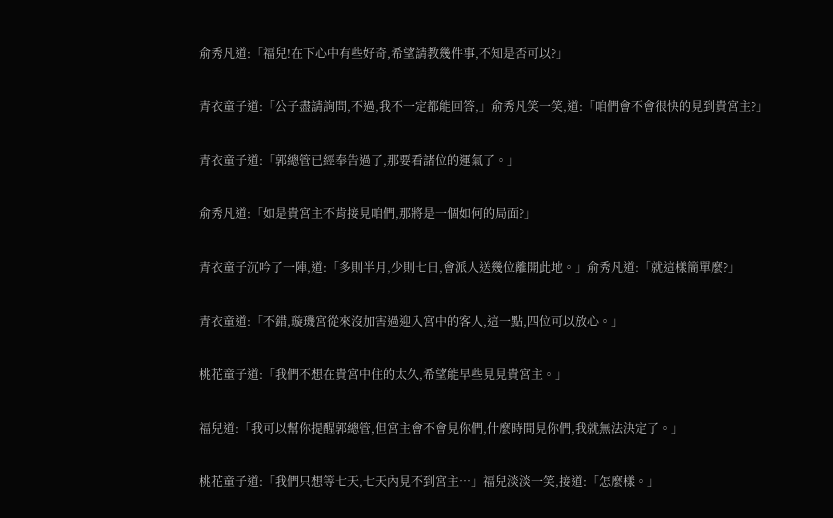俞秀凡道:「福兒!在下心中有些好奇,希望請教幾件事,不知是否可以?」

青衣童子道:「公子盡請詢問,不過,我不一定都能回答,」俞秀凡笑一笑,道:「咱們會不會很快的見到貴宮主?」

青衣童子道:「郭總管已經奉告過了,那要看諸位的運氣了。」

俞秀凡道:「如是貴宮主不肯接見咱們,那將是一個如何的局面?」

青衣童子沉吟了一陣,道:「多則半月,少則七日,會派人送幾位離開此地。」俞秀凡道:「就這樣簡單麼?」

青衣童道:「不錯,璇璣宮從來沒加害過迎入宮中的客人,這一點,四位可以放心。」

桃花童子道:「我們不想在貴宮中住的太久,希望能早些見見貴宮主。」

福兒道:「我可以幫你提醒郭總管,但宮主會不會見你們,什麼時間見你們,我就無法決定了。」

桃花童子道:「我們只想等七天,七天內見不到宮主…」福兒淡淡一笑,接道:「怎麼樣。」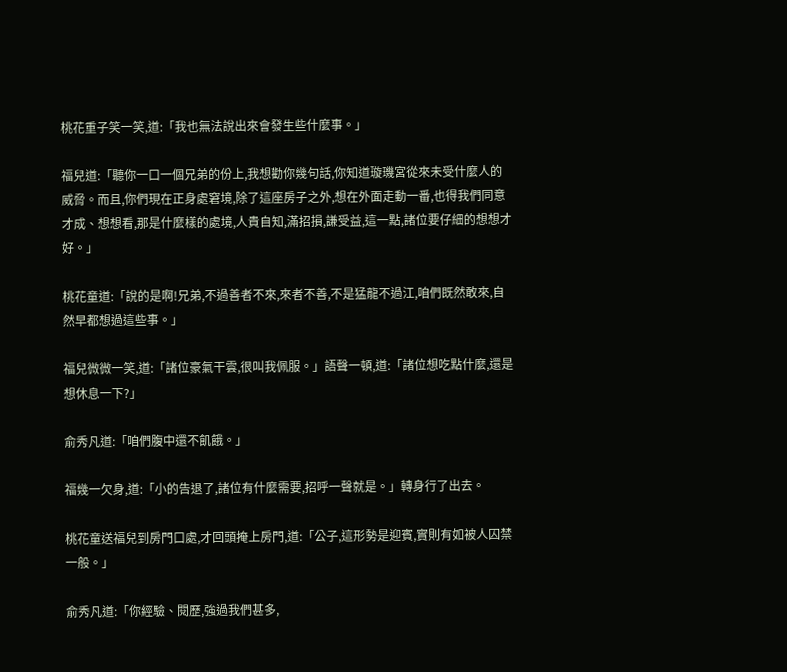桃花重子笑一笑,道:「我也無法說出來會發生些什麼事。」

福兒道:「聽你一口一個兄弟的份上,我想勸你幾句話,你知道璇璣宮從來未受什麼人的威脅。而且,你們現在正身處窘境,除了這座房子之外,想在外面走動一番,也得我們同意才成、想想看,那是什麼樣的處境,人貴自知,滿招損,謙受益,這一點,諸位要仔細的想想才好。」

桃花童道:「說的是啊!兄弟,不過善者不來,來者不善,不是猛龍不過江,咱們既然敢來,自然早都想過這些事。」

福兒微微一笑,道:「諸位豪氣干雲,很叫我佩服。」語聲一頓,道:「諸位想吃點什麼,還是想休息一下?」

俞秀凡道:「咱們腹中還不飢餓。」

福幾一欠身,道:「小的告退了,諸位有什麼需要,招呼一聲就是。」轉身行了出去。

桃花童送福兒到房門口處,才回頭掩上房門,道:「公子,這形勢是迎賓,實則有如被人囚禁一般。」

俞秀凡道:「你經驗、閱歷,強過我們甚多,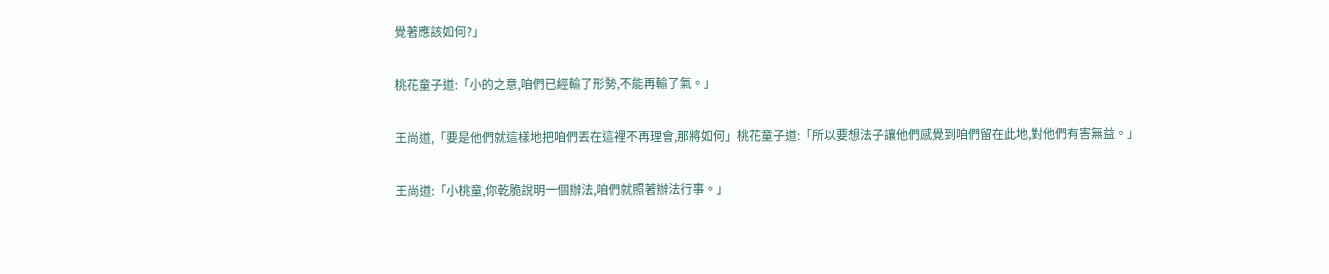覺著應該如何?」

桃花童子道:「小的之意,咱們已經輸了形勢,不能再輸了氣。」

王尚道,「要是他們就這樣地把咱們丟在這裡不再理會,那將如何」桃花童子道:「所以要想法子讓他們感覺到咱們留在此地,對他們有害無益。」

王尚道:「小桃童,你乾脆說明一個辦法,咱們就照著辦法行事。」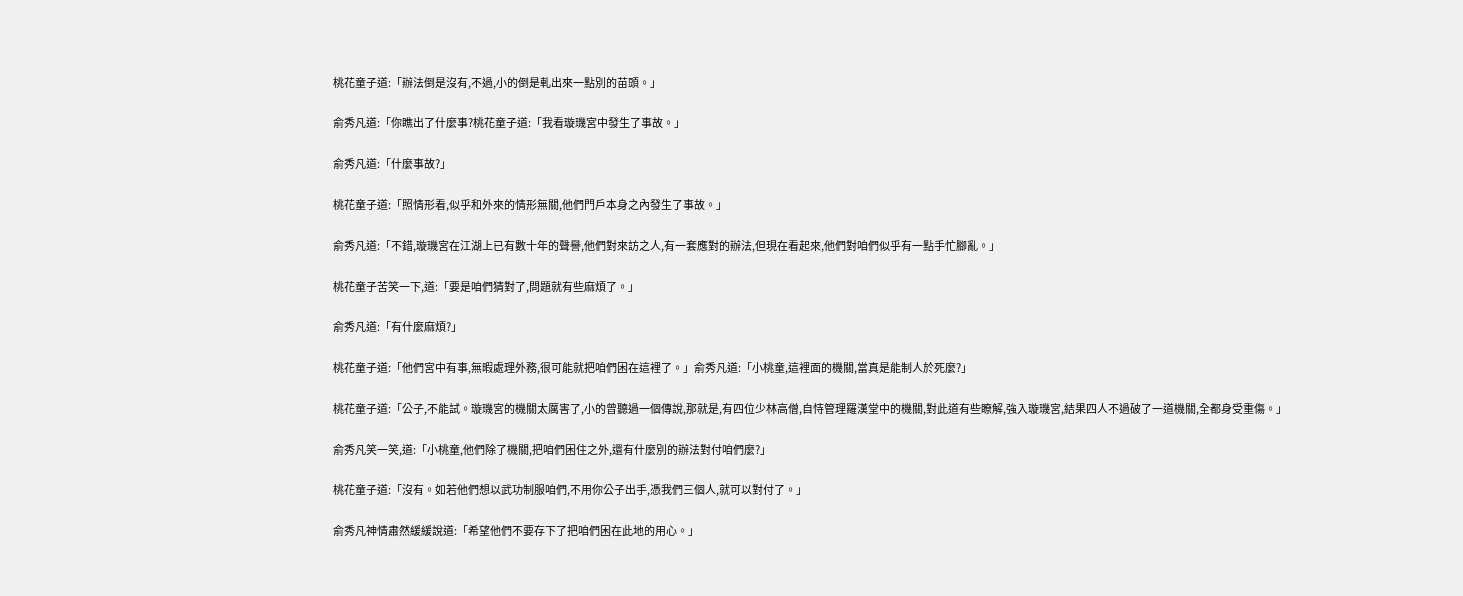桃花童子道:「辦法倒是沒有,不過,小的倒是軋出來一點別的苗頭。」

俞秀凡道:「你瞧出了什麼事?桃花童子道:「我看璇璣宮中發生了事故。」

俞秀凡道:「什麼事故?」

桃花童子道:「照情形看,似乎和外來的情形無關,他們門戶本身之內發生了事故。」

俞秀凡道:「不錯,璇璣宮在江湖上已有數十年的聲譽,他們對來訪之人,有一套應對的辦法,但現在看起來,他們對咱們似乎有一點手忙腳亂。」

桃花童子苦笑一下,道:「要是咱們猜對了,問題就有些麻煩了。」

俞秀凡道:「有什麼麻煩?」

桃花童子道:「他們宮中有事,無暇處理外務,很可能就把咱們困在這裡了。」俞秀凡道:「小桃童,這裡面的機關,當真是能制人於死麼?」

桃花童子道:「公子,不能試。璇璣宮的機關太厲害了,小的曾聽過一個傳說,那就是,有四位少林高僧,自恃管理羅漢堂中的機關,對此道有些瞭解,強入璇璣宮,結果四人不過破了一道機關,全都身受重傷。」

俞秀凡笑一笑,道:「小桃童,他們除了機關,把咱們困住之外,還有什麼別的辦法對付咱們麼?」

桃花童子道:「沒有。如若他們想以武功制服咱們,不用你公子出手,憑我們三個人,就可以對付了。」

俞秀凡神情肅然緩緩說道:「希望他們不要存下了把咱們困在此地的用心。」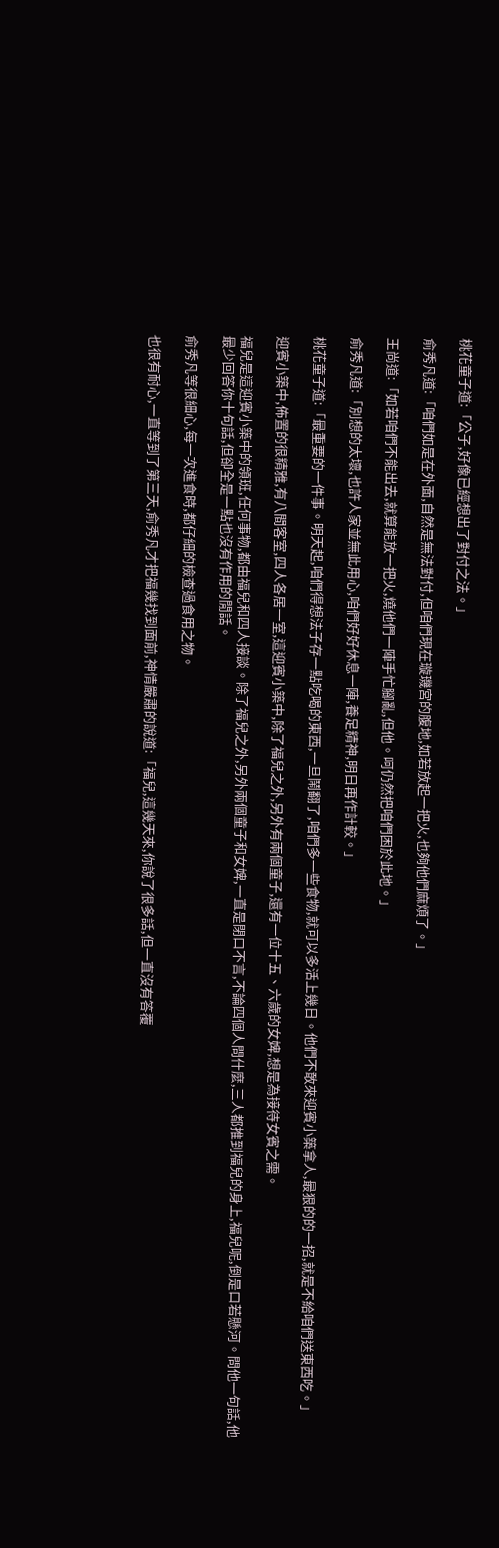桃花童子道:「公子,好像已經想出了對付之法。」

俞秀凡道:「咱們如是在外面,自然是無法對付,但咱們現在璇璣宮的腹地,如若放起一把火,也夠他們麻煩了。」

王尚道:「如若咱們不能出去,就算能放一把火,燒他們一陣手忙腳亂,但他。呵仍然把咱們困於此地。」

俞秀凡道:「別想的太壞,也許人家並無此用心,咱們好好休息一陣,養足精神,明日再作計較。」

桃花童子道:「最重要的一件事。明天起,咱們得想法子存一點吃喝的東西,一旦鬧翻了,咱們多一些食物,就可以多活上幾日。他們不敢來迎賓小築拿人,最狠的的一招,就是不給咱們送東西吃。」

迎賓小築中,佈置的很精雅,有八間客室,四人各居一室,這迎賓小築中,除了福兒之外,另外有兩個童子,還有一位十五、六歲的女婢,想是為接待女賓之需。

福兒是這迎賓小築中的領班,任何事物,都由福兒和四人接談。除了福兒之外,另外兩個童子和女婢,一直是閉口不言,不論四個人問什麼,三人都推到福兒的身上,福兒呢,倒是口若懸河。問他一句話,他最少回答你十句話,但卻全是一點也沒有作用的閒話。

俞秀凡等很細心,每一次進食時,都仔細的檢查過食用之物。

也很有耐心,一直等到了第三天,俞秀凡才把福幾找到面前,神情嚴肅的說道:「福兒,這幾天來,你說了很多話,但一直沒有答覆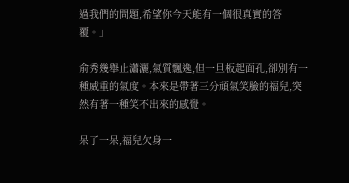過我們的問題,希望你今天能有一個很真實的答覆。」

俞秀幾舉止瀟灑,氣質飄逸,但一旦板起面孔,卻別有一種威重的氣度。本來是帶著三分頑氣笑臉的福兒,突然有著一種笑不出來的感覺。

呆了一呆,福兒欠身一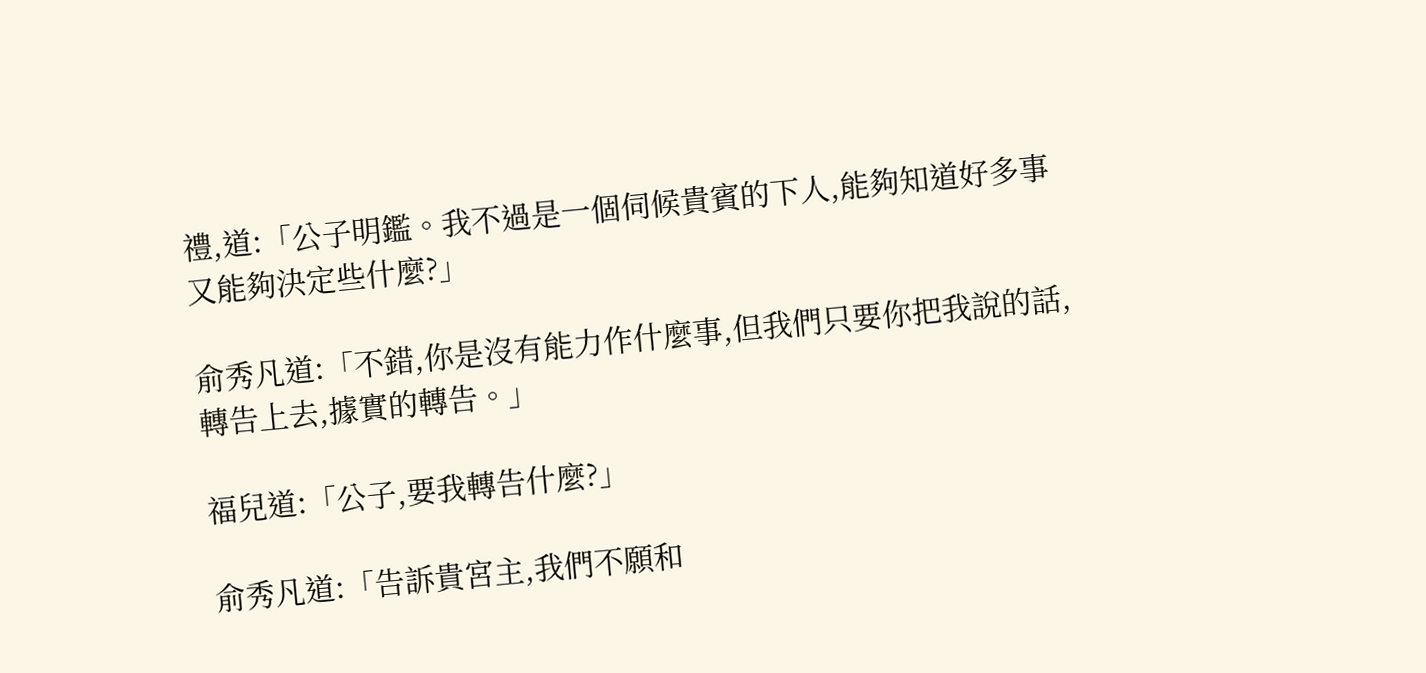禮,道:「公子明鑑。我不過是一個伺候貴賓的下人,能夠知道好多事又能夠決定些什麼?」

俞秀凡道:「不錯,你是沒有能力作什麼事,但我們只要你把我說的話,轉告上去,據實的轉告。」

福兒道:「公子,要我轉告什麼?」

俞秀凡道:「告訴貴宮主,我們不願和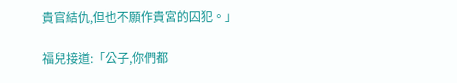貴官結仇,但也不願作貴宮的囚犯。」

福兒接道:「公子,你們都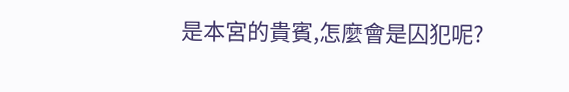是本宮的貴賓,怎麼會是囚犯呢?